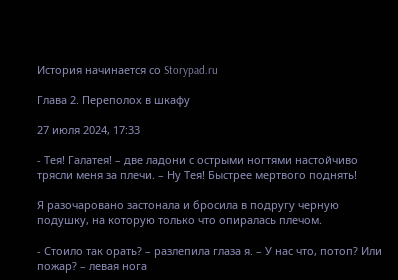История начинается со Storypad.ru

Глава 2. Переполох в шкафу

27 июля 2024, 17:33

- Тея! Галатея! – две ладони с острыми ногтями настойчиво трясли меня за плечи. – Ну Тея! Быстрее мертвого поднять!

Я разочаровано застонала и бросила в подругу черную подушку, на которую только что опиралась плечом.

- Стоило так орать? – разлепила глаза я. – У нас что, потоп? Или пожар? – левая нога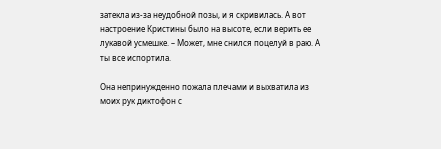затекла из-за неудобной позы, и я скривилась. А вот настроение Кристины было на высоте, если верить ее лукавой усмешке. – Может, мне снился поцелуй в раю. А ты все испортила.

Она непринужденно пожала плечами и выхватила из моих рук диктофон с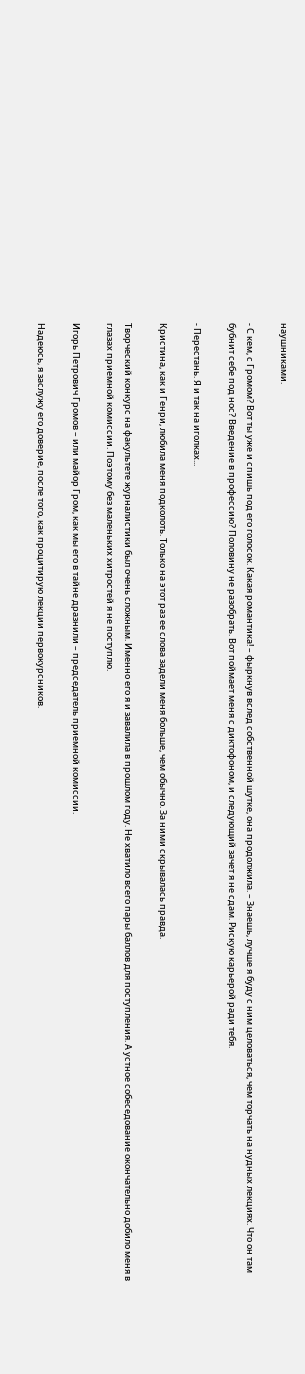наушниками.

- С кем, с Громом? Вот ты уже и спишь под его голосок. Какая романтика! – фыркнув вслед собственной шутке, она продолжила. – Знаешь, лучше я буду с ним целоваться, чем торчать на нудных лекциях. Что он там бубнит себе под нос? Введение в профессию? Половину не разобрать. Вот поймает меня с диктофоном, и следующий зачет я не сдам. Рискую карьерой ради тебя.

- Перестань. Я и так на иголках...

Кристина, как и Генри, любила меня подколоть. Только на этот раз ее слова задели меня больше, чем обычно. За ними скрывалась правда.

Творческий конкурс на факультете журналистики был очень сложным. Именно его я и завалила в прошлом году. Не хватило всего пары баллов для поступления. А устное собеседование окончательно добило меня в глазах приемной комиссии. Поэтому без маленьких хитростей я не поступлю.

Игорь Петрович Громов – или майор Гром, как мы его в тайне дразнили – председатель приемной комиссии.

Надеюсь, я заслужу его доверие, после того, как процитирую лекции первокурсников.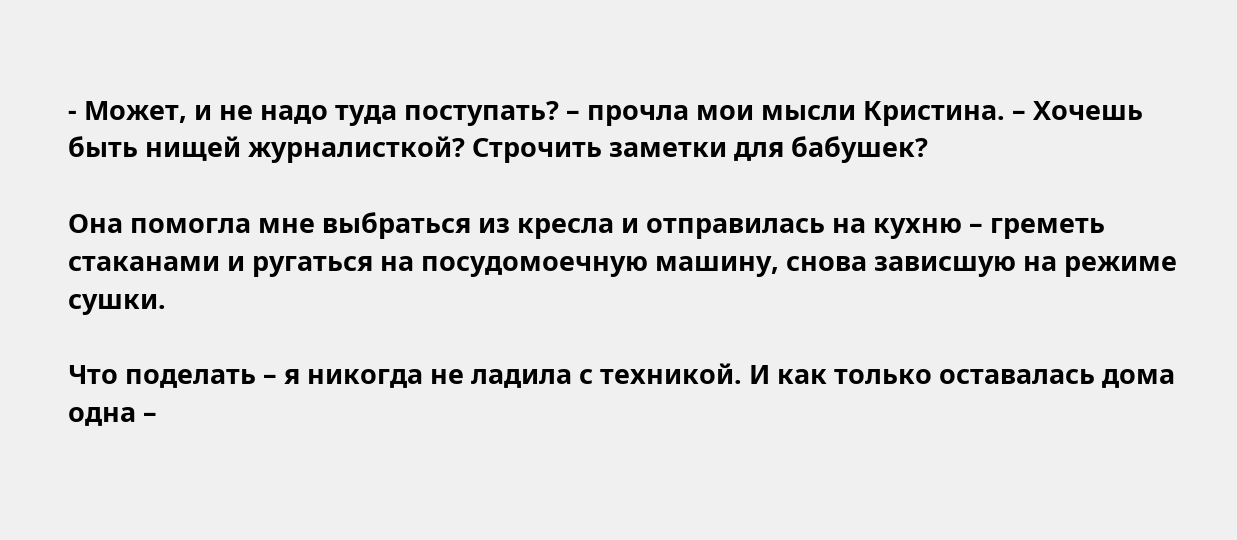- Может, и не надо туда поступать? – прочла мои мысли Кристина. – Хочешь быть нищей журналисткой? Строчить заметки для бабушек?

Она помогла мне выбраться из кресла и отправилась на кухню – греметь стаканами и ругаться на посудомоечную машину, снова зависшую на режиме сушки.

Что поделать – я никогда не ладила с техникой. И как только оставалась дома одна –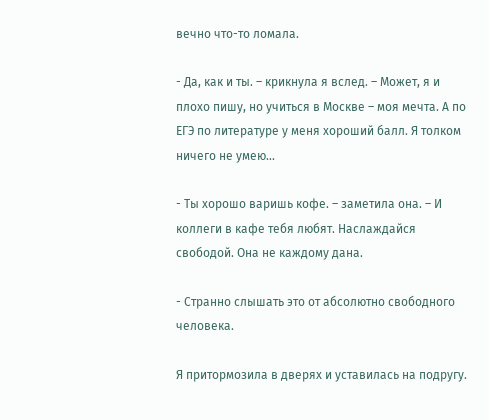вечно что-то ломала.

- Да, как и ты. – крикнула я вслед. – Может, я и плохо пишу, но учиться в Москве – моя мечта. А по ЕГЭ по литературе у меня хороший балл. Я толком ничего не умею...

- Ты хорошо варишь кофе. – заметила она. – И коллеги в кафе тебя любят. Наслаждайся свободой. Она не каждому дана.

- Странно слышать это от абсолютно свободного человека.

Я притормозила в дверях и уставилась на подругу.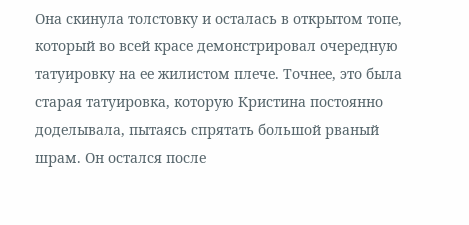Она скинула толстовку и осталась в открытом топе, который во всей красе демонстрировал очередную татуировку на ее жилистом плече. Точнее, это была старая татуировка, которую Кристина постоянно доделывала, пытаясь спрятать большой рваный шрам. Он остался после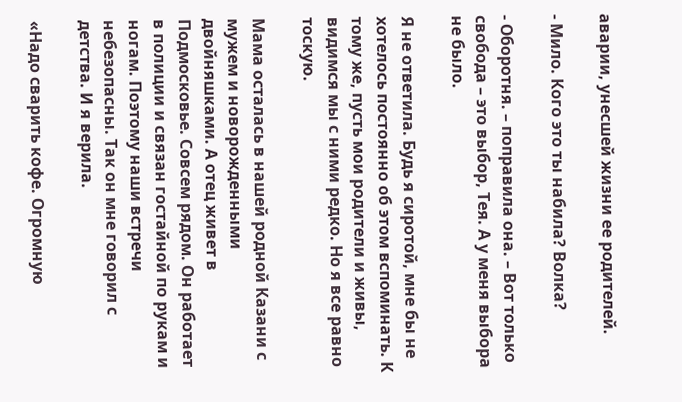аварии, унесшей жизни ее родителей.

- Мило. Кого это ты набила? Волка?

- Оборотня. – поправила она. – Вот только свобода – это выбор, Тея. А у меня выбора не было.

Я не ответила. Будь я сиротой, мне бы не хотелось постоянно об этом вспоминать. К тому же, пусть мои родители и живы, видимся мы с ними редко. Но я все равно тоскую.

Мама осталась в нашей родной Казани с мужем и новорожденными двойняшками. А отец живет в Подмосковье. Совсем рядом. Он работает в полиции и связан гостайной по рукам и ногам. Поэтому наши встречи небезопасны. Так он мне говорил с детства. И я верила.

«Надо сварить кофе. Огромную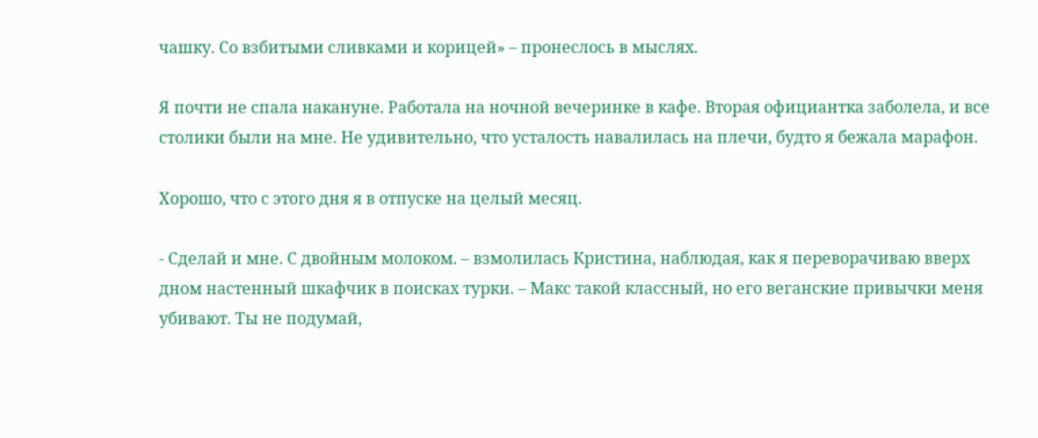чашку. Со взбитыми сливками и корицей» – пронеслось в мыслях.

Я почти не спала накануне. Работала на ночной вечеринке в кафе. Вторая официантка заболела, и все столики были на мне. Не удивительно, что усталость навалилась на плечи, будто я бежала марафон.

Хорошо, что с этого дня я в отпуске на целый месяц.

- Сделай и мне. С двойным молоком. – взмолилась Кристина, наблюдая, как я переворачиваю вверх дном настенный шкафчик в поисках турки. – Макс такой классный, но его веганские привычки меня убивают. Ты не подумай,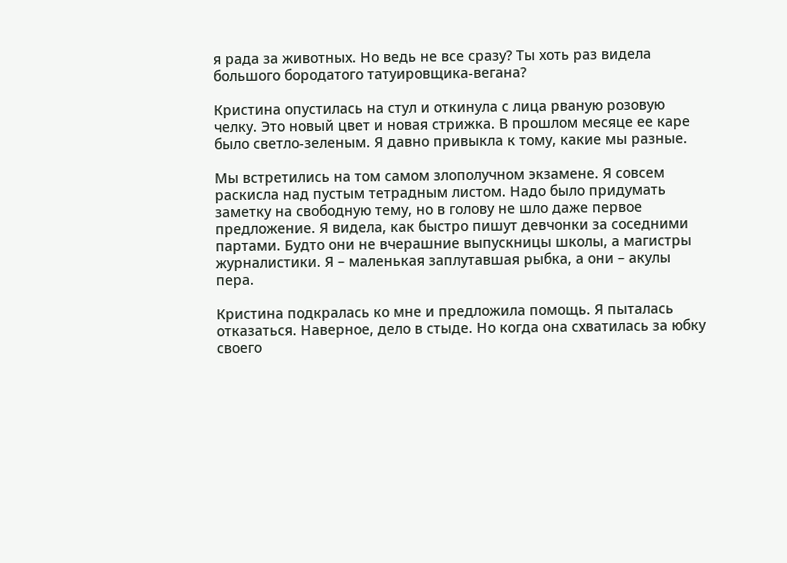я рада за животных. Но ведь не все сразу? Ты хоть раз видела большого бородатого татуировщика-вегана?

Кристина опустилась на стул и откинула с лица рваную розовую челку. Это новый цвет и новая стрижка. В прошлом месяце ее каре было светло-зеленым. Я давно привыкла к тому, какие мы разные.

Мы встретились на том самом злополучном экзамене. Я совсем раскисла над пустым тетрадным листом. Надо было придумать заметку на свободную тему, но в голову не шло даже первое предложение. Я видела, как быстро пишут девчонки за соседними партами. Будто они не вчерашние выпускницы школы, а магистры журналистики. Я – маленькая заплутавшая рыбка, а они – акулы пера.

Кристина подкралась ко мне и предложила помощь. Я пыталась отказаться. Наверное, дело в стыде. Но когда она схватилась за юбку своего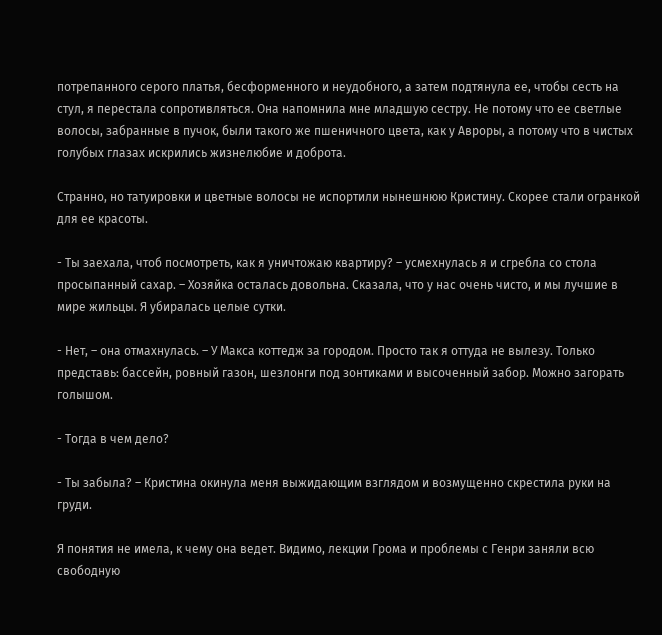потрепанного серого платья, бесформенного и неудобного, а затем подтянула ее, чтобы сесть на стул, я перестала сопротивляться. Она напомнила мне младшую сестру. Не потому что ее светлые волосы, забранные в пучок, были такого же пшеничного цвета, как у Авроры, а потому что в чистых голубых глазах искрились жизнелюбие и доброта.

Странно, но татуировки и цветные волосы не испортили нынешнюю Кристину. Скорее стали огранкой для ее красоты.

- Ты заехала, чтоб посмотреть, как я уничтожаю квартиру? – усмехнулась я и сгребла со стола просыпанный сахар. – Хозяйка осталась довольна. Сказала, что у нас очень чисто, и мы лучшие в мире жильцы. Я убиралась целые сутки.

- Нет, – она отмахнулась. – У Макса коттедж за городом. Просто так я оттуда не вылезу. Только представь: бассейн, ровный газон, шезлонги под зонтиками и высоченный забор. Можно загорать голышом.

- Тогда в чем дело?

- Ты забыла? – Кристина окинула меня выжидающим взглядом и возмущенно скрестила руки на груди.

Я понятия не имела, к чему она ведет. Видимо, лекции Грома и проблемы с Генри заняли всю свободную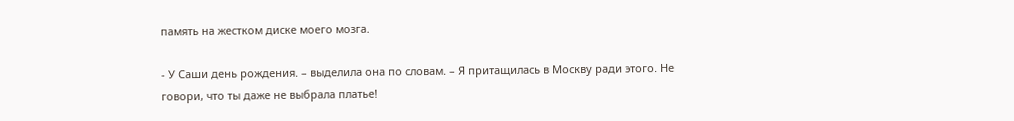память на жестком диске моего мозга.

- У Саши день рождения. – выделила она по словам. – Я притащилась в Москву ради этого. Не говори, что ты даже не выбрала платье!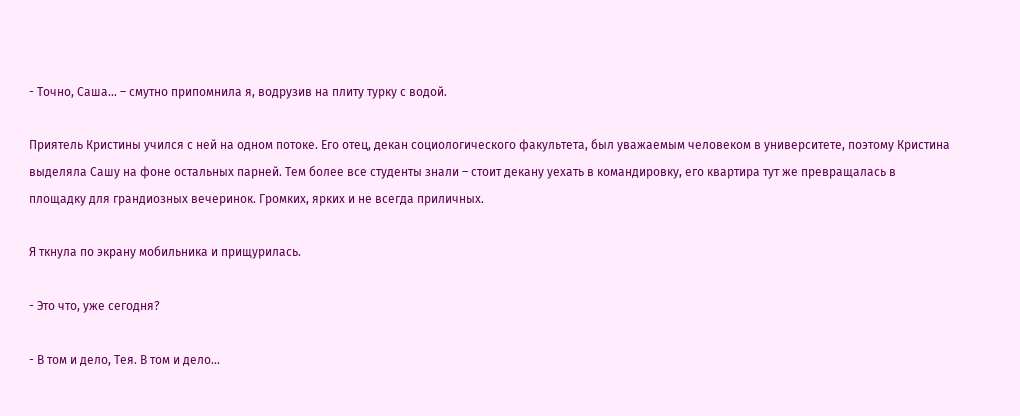- Точно, Саша... – смутно припомнила я, водрузив на плиту турку с водой.

Приятель Кристины учился с ней на одном потоке. Его отец, декан социологического факультета, был уважаемым человеком в университете, поэтому Кристина выделяла Сашу на фоне остальных парней. Тем более все студенты знали – стоит декану уехать в командировку, его квартира тут же превращалась в площадку для грандиозных вечеринок. Громких, ярких и не всегда приличных.

Я ткнула по экрану мобильника и прищурилась.

- Это что, уже сегодня?

- В том и дело, Тея. В том и дело...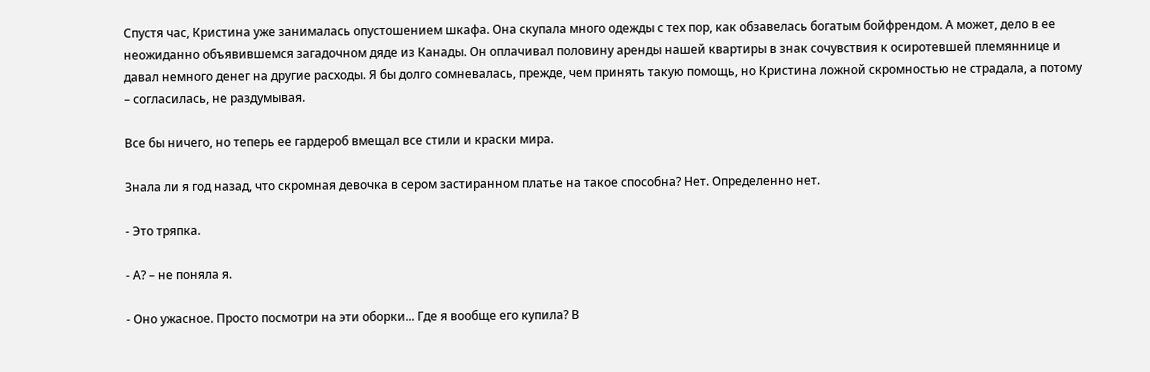Спустя час, Кристина уже занималась опустошением шкафа. Она скупала много одежды с тех пор, как обзавелась богатым бойфрендом. А может, дело в ее неожиданно объявившемся загадочном дяде из Канады. Он оплачивал половину аренды нашей квартиры в знак сочувствия к осиротевшей племяннице и давал немного денег на другие расходы. Я бы долго сомневалась, прежде, чем принять такую помощь, но Кристина ложной скромностью не страдала, а потому – согласилась, не раздумывая.

Все бы ничего, но теперь ее гардероб вмещал все стили и краски мира.

Знала ли я год назад, что скромная девочка в сером застиранном платье на такое способна? Нет. Определенно нет.

- Это тряпка.

- А? – не поняла я.

- Оно ужасное. Просто посмотри на эти оборки... Где я вообще его купила? В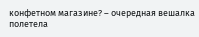конфетном магазине? – очередная вешалка полетела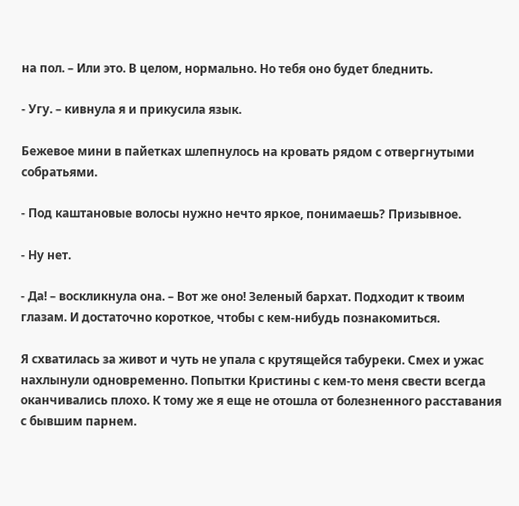на пол. – Или это. В целом, нормально. Но тебя оно будет бледнить.

- Угу. – кивнула я и прикусила язык.

Бежевое мини в пайетках шлепнулось на кровать рядом с отвергнутыми собратьями.

- Под каштановые волосы нужно нечто яркое, понимаешь? Призывное.

- Ну нет.

- Да! – воскликнула она. – Вот же оно! Зеленый бархат. Подходит к твоим глазам. И достаточно короткое, чтобы с кем-нибудь познакомиться.

Я схватилась за живот и чуть не упала с крутящейся табуреки. Смех и ужас нахлынули одновременно. Попытки Кристины с кем-то меня свести всегда оканчивались плохо. К тому же я еще не отошла от болезненного расставания с бывшим парнем.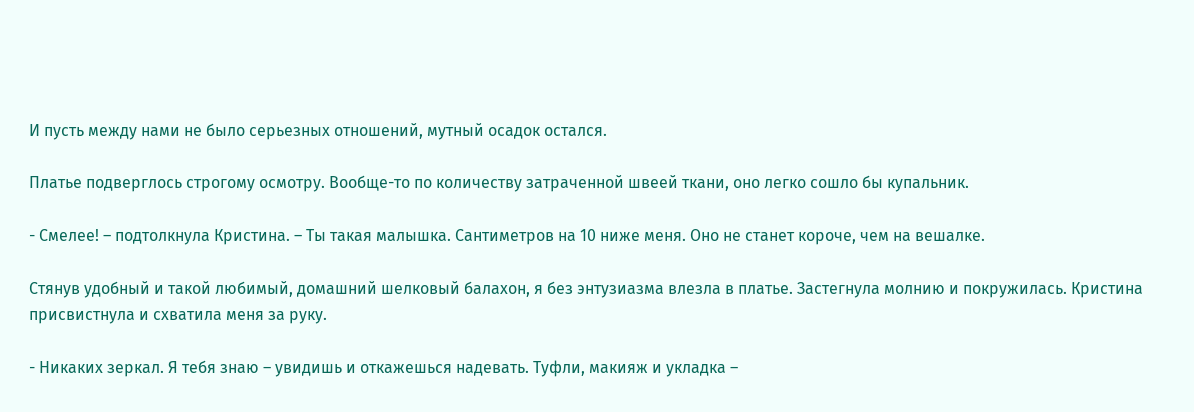И пусть между нами не было серьезных отношений, мутный осадок остался.

Платье подверглось строгому осмотру. Вообще-то по количеству затраченной швеей ткани, оно легко сошло бы купальник.

- Смелее! – подтолкнула Кристина. – Ты такая малышка. Сантиметров на 10 ниже меня. Оно не станет короче, чем на вешалке.

Стянув удобный и такой любимый, домашний шелковый балахон, я без энтузиазма влезла в платье. Застегнула молнию и покружилась. Кристина присвистнула и схватила меня за руку.

- Никаких зеркал. Я тебя знаю – увидишь и откажешься надевать. Туфли, макияж и укладка –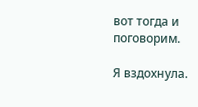вот тогда и поговорим.

Я вздохнула.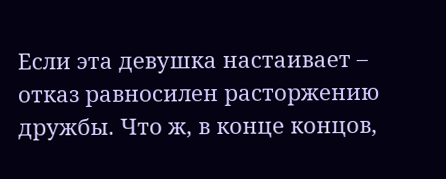Если эта девушка настаивает – отказ равносилен расторжению дружбы. Что ж, в конце концов,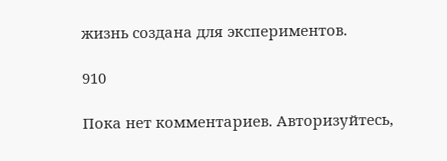жизнь создана для экспериментов.

910

Пока нет комментариев. Авторизуйтесь,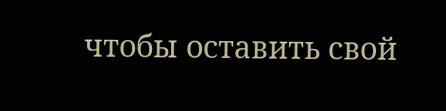чтобы оставить свой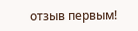отзыв первым!